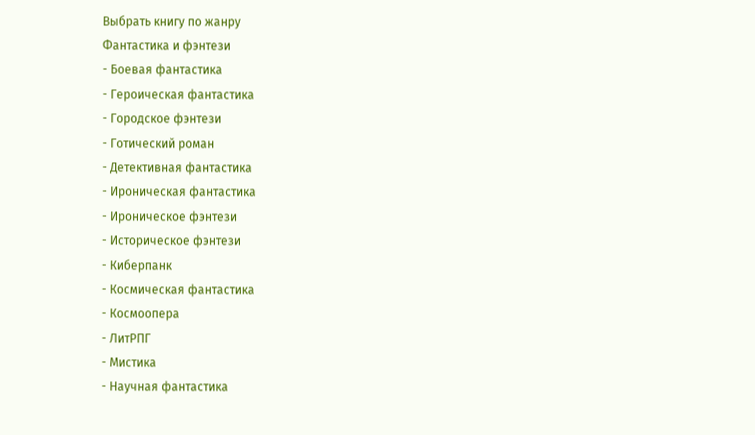Выбрать книгу по жанру
Фантастика и фэнтези
- Боевая фантастика
- Героическая фантастика
- Городское фэнтези
- Готический роман
- Детективная фантастика
- Ироническая фантастика
- Ироническое фэнтези
- Историческое фэнтези
- Киберпанк
- Космическая фантастика
- Космоопера
- ЛитРПГ
- Мистика
- Научная фантастика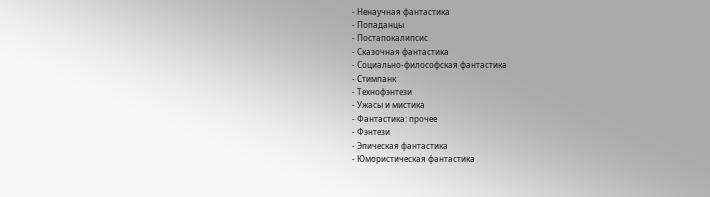- Ненаучная фантастика
- Попаданцы
- Постапокалипсис
- Сказочная фантастика
- Социально-философская фантастика
- Стимпанк
- Технофэнтези
- Ужасы и мистика
- Фантастика: прочее
- Фэнтези
- Эпическая фантастика
- Юмористическая фантастика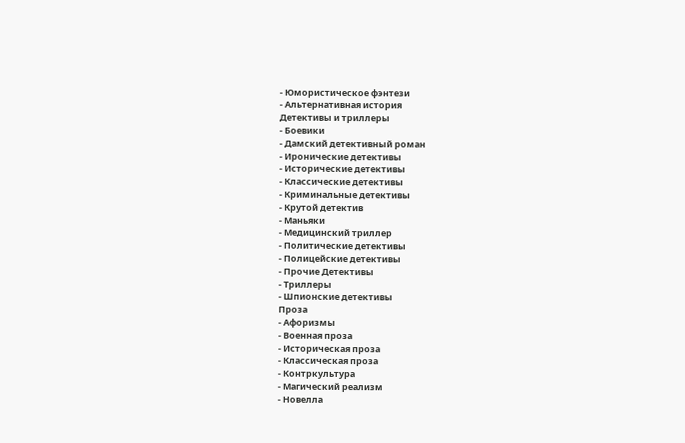- Юмористическое фэнтези
- Альтернативная история
Детективы и триллеры
- Боевики
- Дамский детективный роман
- Иронические детективы
- Исторические детективы
- Классические детективы
- Криминальные детективы
- Крутой детектив
- Маньяки
- Медицинский триллер
- Политические детективы
- Полицейские детективы
- Прочие Детективы
- Триллеры
- Шпионские детективы
Проза
- Афоризмы
- Военная проза
- Историческая проза
- Классическая проза
- Контркультура
- Магический реализм
- Новелла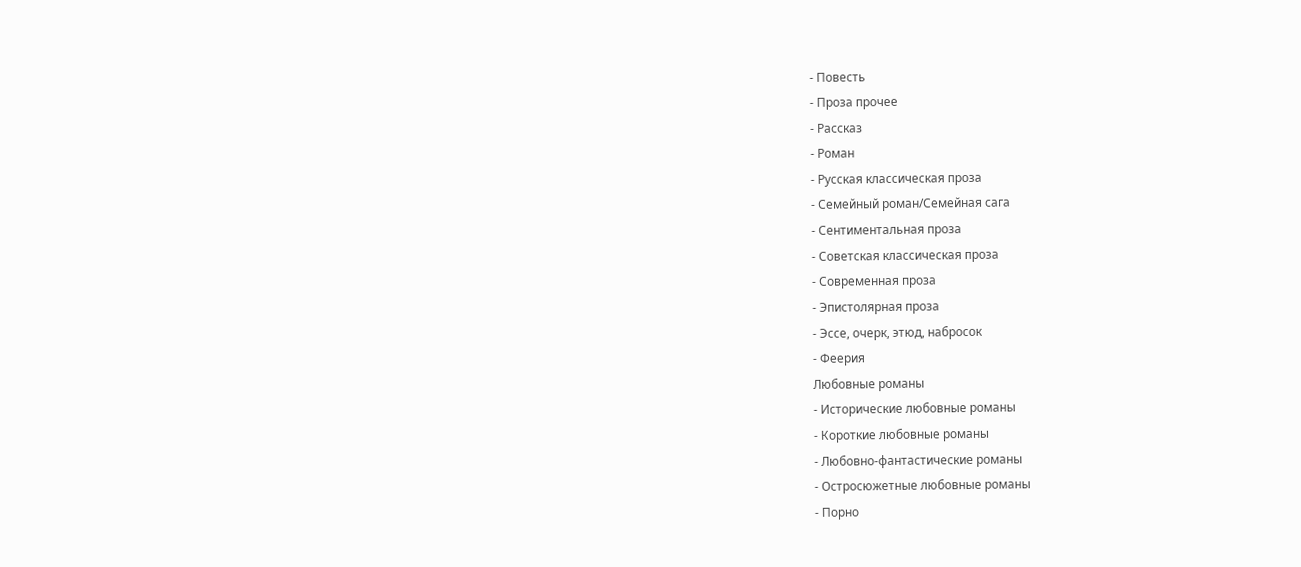- Повесть
- Проза прочее
- Рассказ
- Роман
- Русская классическая проза
- Семейный роман/Семейная сага
- Сентиментальная проза
- Советская классическая проза
- Современная проза
- Эпистолярная проза
- Эссе, очерк, этюд, набросок
- Феерия
Любовные романы
- Исторические любовные романы
- Короткие любовные романы
- Любовно-фантастические романы
- Остросюжетные любовные романы
- Порно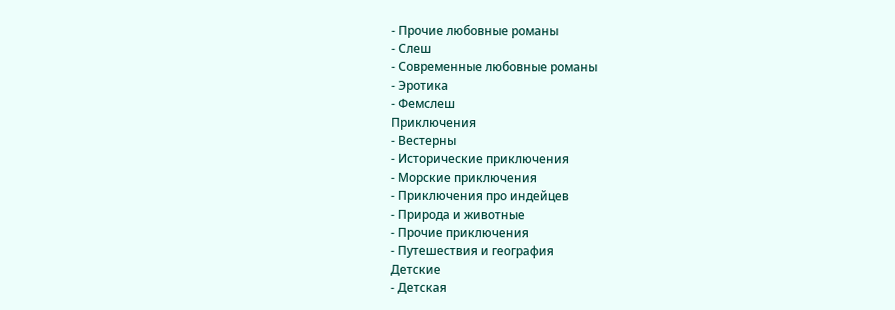- Прочие любовные романы
- Слеш
- Современные любовные романы
- Эротика
- Фемслеш
Приключения
- Вестерны
- Исторические приключения
- Морские приключения
- Приключения про индейцев
- Природа и животные
- Прочие приключения
- Путешествия и география
Детские
- Детская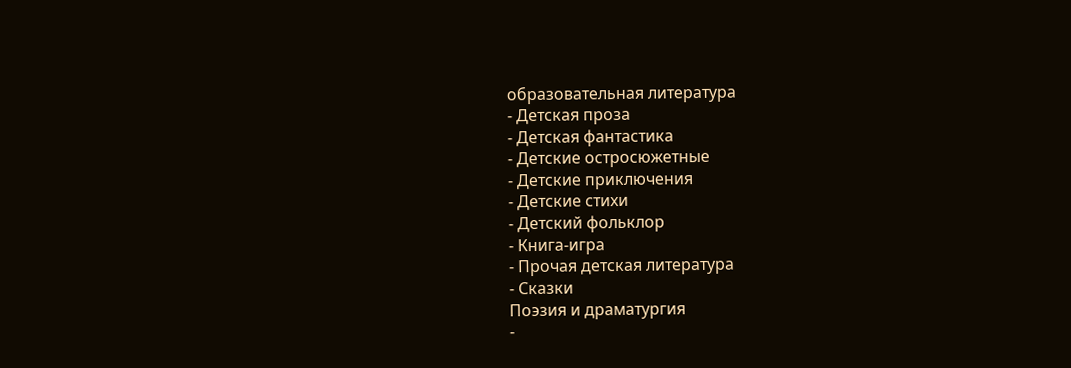образовательная литература
- Детская проза
- Детская фантастика
- Детские остросюжетные
- Детские приключения
- Детские стихи
- Детский фольклор
- Книга-игра
- Прочая детская литература
- Сказки
Поэзия и драматургия
-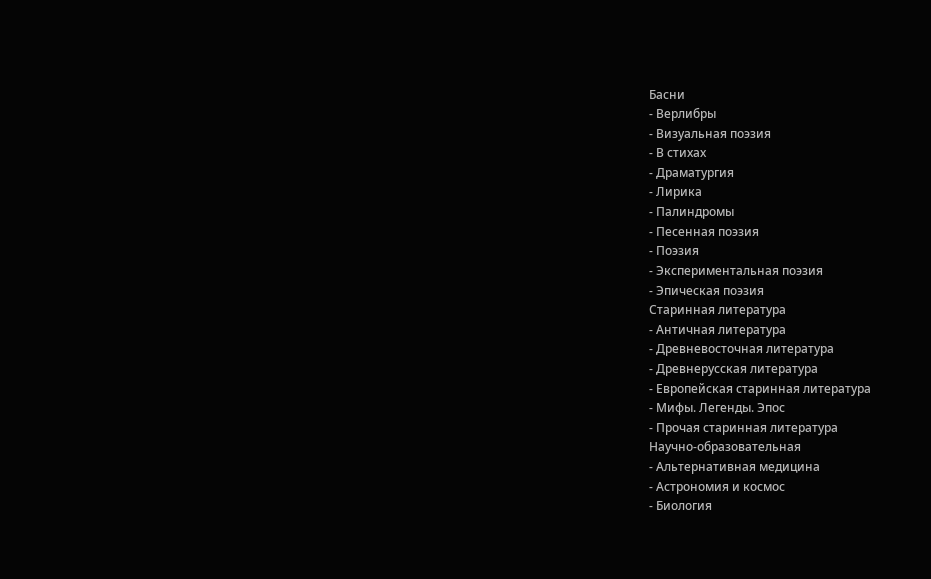Басни
- Верлибры
- Визуальная поэзия
- В стихах
- Драматургия
- Лирика
- Палиндромы
- Песенная поэзия
- Поэзия
- Экспериментальная поэзия
- Эпическая поэзия
Старинная литература
- Античная литература
- Древневосточная литература
- Древнерусская литература
- Европейская старинная литература
- Мифы. Легенды. Эпос
- Прочая старинная литература
Научно-образовательная
- Альтернативная медицина
- Астрономия и космос
- Биология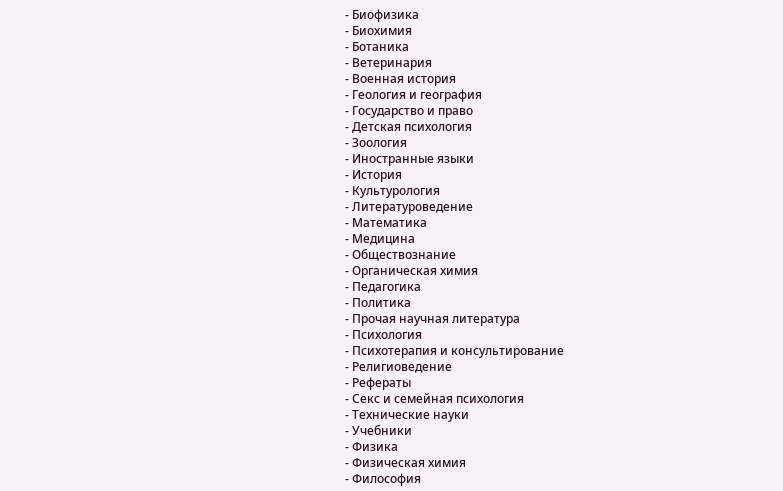- Биофизика
- Биохимия
- Ботаника
- Ветеринария
- Военная история
- Геология и география
- Государство и право
- Детская психология
- Зоология
- Иностранные языки
- История
- Культурология
- Литературоведение
- Математика
- Медицина
- Обществознание
- Органическая химия
- Педагогика
- Политика
- Прочая научная литература
- Психология
- Психотерапия и консультирование
- Религиоведение
- Рефераты
- Секс и семейная психология
- Технические науки
- Учебники
- Физика
- Физическая химия
- Философия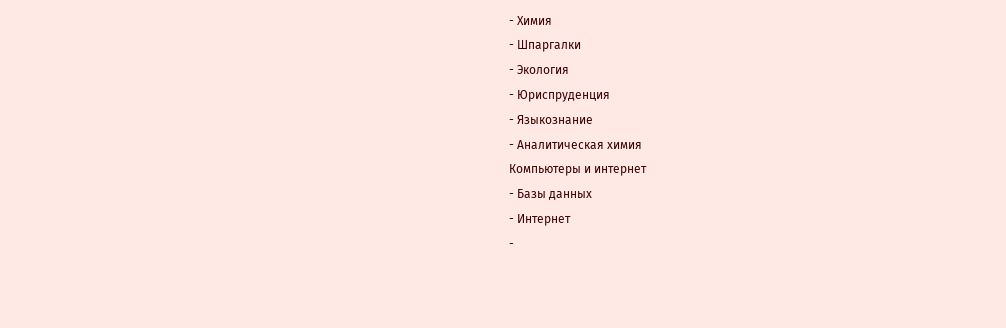- Химия
- Шпаргалки
- Экология
- Юриспруденция
- Языкознание
- Аналитическая химия
Компьютеры и интернет
- Базы данных
- Интернет
-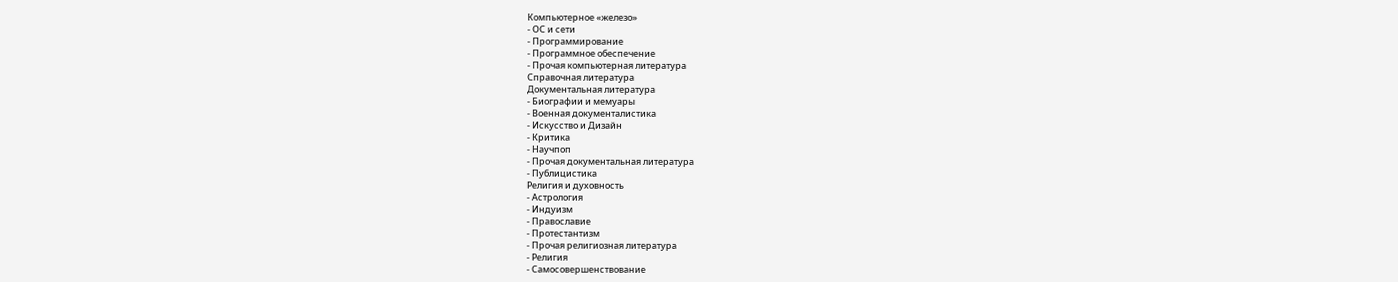Компьютерное «железо»
- ОС и сети
- Программирование
- Программное обеспечение
- Прочая компьютерная литература
Справочная литература
Документальная литература
- Биографии и мемуары
- Военная документалистика
- Искусство и Дизайн
- Критика
- Научпоп
- Прочая документальная литература
- Публицистика
Религия и духовность
- Астрология
- Индуизм
- Православие
- Протестантизм
- Прочая религиозная литература
- Религия
- Самосовершенствование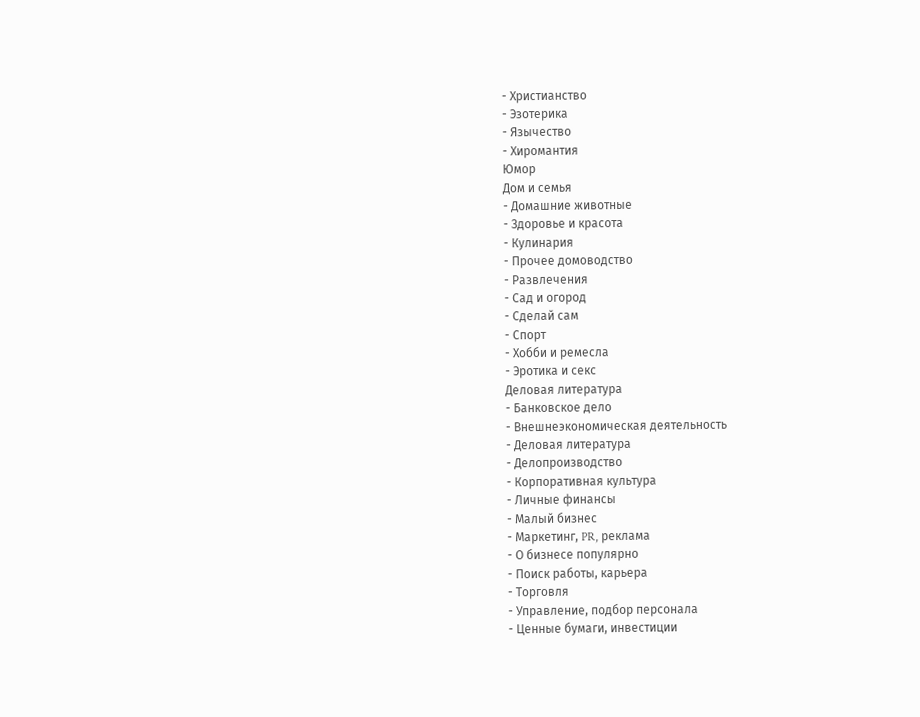- Христианство
- Эзотерика
- Язычество
- Хиромантия
Юмор
Дом и семья
- Домашние животные
- Здоровье и красота
- Кулинария
- Прочее домоводство
- Развлечения
- Сад и огород
- Сделай сам
- Спорт
- Хобби и ремесла
- Эротика и секс
Деловая литература
- Банковское дело
- Внешнеэкономическая деятельность
- Деловая литература
- Делопроизводство
- Корпоративная культура
- Личные финансы
- Малый бизнес
- Маркетинг, PR, реклама
- О бизнесе популярно
- Поиск работы, карьера
- Торговля
- Управление, подбор персонала
- Ценные бумаги, инвестиции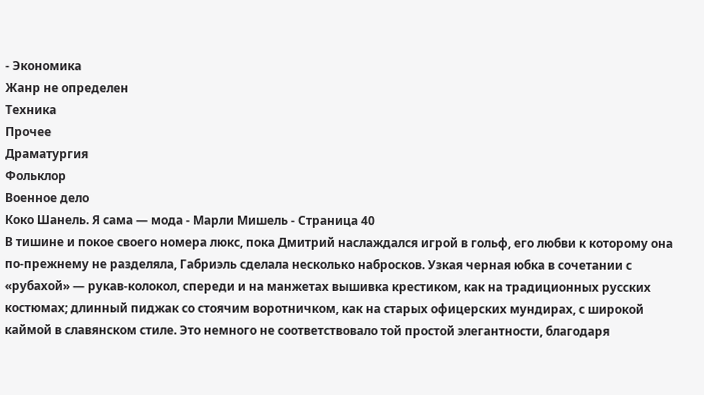- Экономика
Жанр не определен
Техника
Прочее
Драматургия
Фольклор
Военное дело
Коко Шанель. Я сама — мода - Марли Мишель - Страница 40
В тишине и покое своего номера люкс, пока Дмитрий наслаждался игрой в гольф, его любви к которому она по-прежнему не разделяла, Габриэль сделала несколько набросков. Узкая черная юбка в сочетании с «рубахой» — рукав-колокол, спереди и на манжетах вышивка крестиком, как на традиционных русских костюмах; длинный пиджак со стоячим воротничком, как на старых офицерских мундирах, с широкой каймой в славянском стиле. Это немного не соответствовало той простой элегантности, благодаря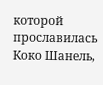которой прославилась Коко Шанель,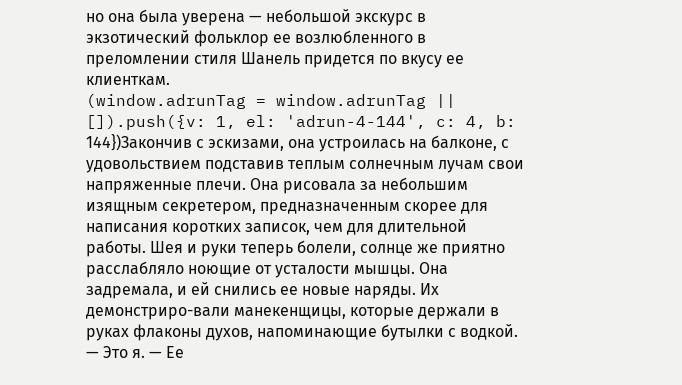но она была уверена — небольшой экскурс в экзотический фольклор ее возлюбленного в преломлении стиля Шанель придется по вкусу ее клиенткам.
(window.adrunTag = window.adrunTag || []).push({v: 1, el: 'adrun-4-144', c: 4, b: 144})Закончив с эскизами, она устроилась на балконе, с удовольствием подставив теплым солнечным лучам свои напряженные плечи. Она рисовала за небольшим изящным секретером, предназначенным скорее для написания коротких записок, чем для длительной работы. Шея и руки теперь болели, солнце же приятно расслабляло ноющие от усталости мышцы. Она задремала, и ей снились ее новые наряды. Их демонстриро-вали манекенщицы, которые держали в руках флаконы духов, напоминающие бутылки с водкой.
— Это я. — Ее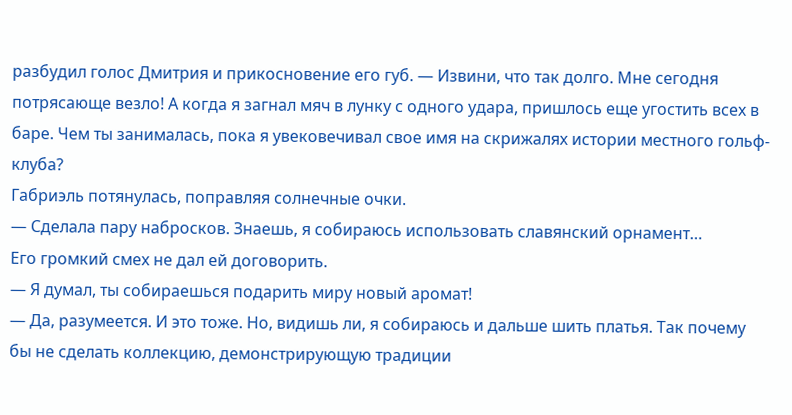разбудил голос Дмитрия и прикосновение его губ. — Извини, что так долго. Мне сегодня потрясающе везло! А когда я загнал мяч в лунку с одного удара, пришлось еще угостить всех в баре. Чем ты занималась, пока я увековечивал свое имя на скрижалях истории местного гольф-клуба?
Габриэль потянулась, поправляя солнечные очки.
— Сделала пару набросков. Знаешь, я собираюсь использовать славянский орнамент…
Его громкий смех не дал ей договорить.
— Я думал, ты собираешься подарить миру новый аромат!
— Да, разумеется. И это тоже. Но, видишь ли, я собираюсь и дальше шить платья. Так почему бы не сделать коллекцию, демонстрирующую традиции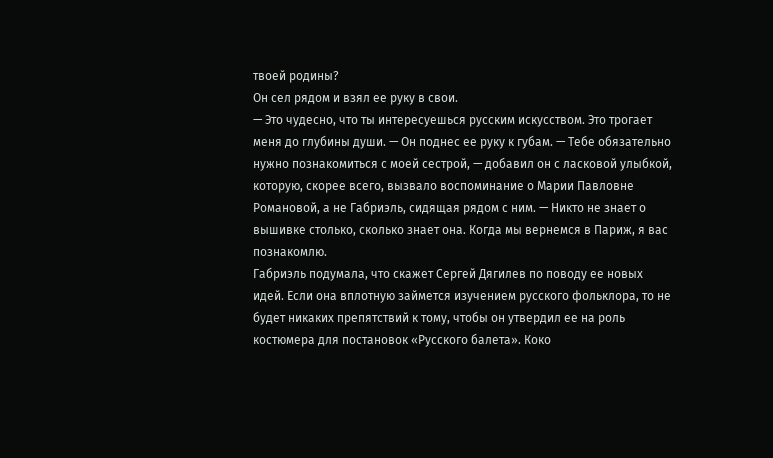твоей родины?
Он сел рядом и взял ее руку в свои.
— Это чудесно, что ты интересуешься русским искусством. Это трогает меня до глубины души. — Он поднес ее руку к губам. — Тебе обязательно нужно познакомиться с моей сестрой, — добавил он с ласковой улыбкой, которую, скорее всего, вызвало воспоминание о Марии Павловне Романовой, а не Габриэль, сидящая рядом с ним. — Никто не знает о вышивке столько, сколько знает она. Когда мы вернемся в Париж, я вас познакомлю.
Габриэль подумала, что скажет Сергей Дягилев по поводу ее новых идей. Если она вплотную займется изучением русского фольклора, то не будет никаких препятствий к тому, чтобы он утвердил ее на роль костюмера для постановок «Русского балета». Коко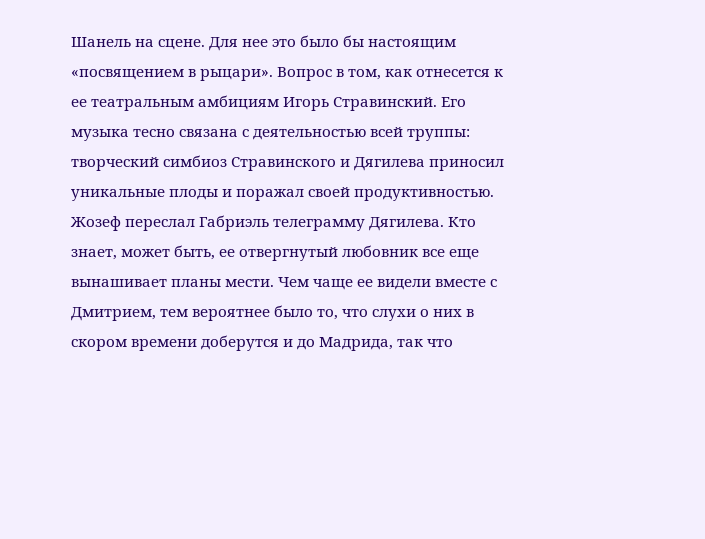Шанель на сцене. Для нее это было бы настоящим «посвящением в рыцари». Вопрос в том, как отнесется к ее театральным амбициям Игорь Стравинский. Его музыка тесно связана с деятельностью всей труппы: творческий симбиоз Стравинского и Дягилева приносил уникальные плоды и поражал своей продуктивностью.
Жозеф переслал Габриэль телеграмму Дягилева. Кто знает, может быть, ее отвергнутый любовник все еще вынашивает планы мести. Чем чаще ее видели вместе с Дмитрием, тем вероятнее было то, что слухи о них в скором времени доберутся и до Мадрида, так что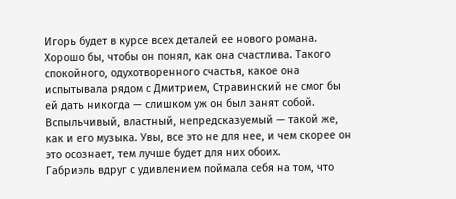Игорь будет в курсе всех деталей ее нового романа. Хорошо бы, чтобы он понял, как она счастлива. Такого спокойного, одухотворенного счастья, какое она испытывала рядом с Дмитрием, Стравинский не смог бы ей дать никогда — слишком уж он был занят собой. Вспыльчивый, властный, непредсказуемый — такой же, как и его музыка. Увы, все это не для нее, и чем скорее он это осознает, тем лучше будет для них обоих.
Габриэль вдруг с удивлением поймала себя на том, что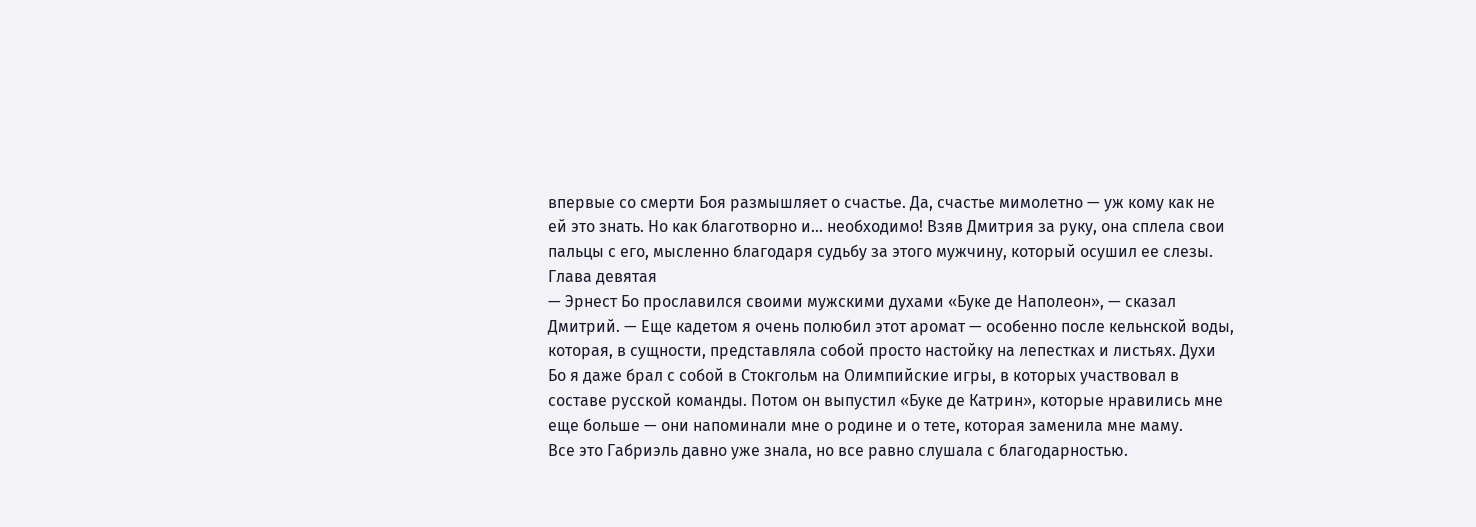впервые со смерти Боя размышляет о счастье. Да, счастье мимолетно — уж кому как не ей это знать. Но как благотворно и… необходимо! Взяв Дмитрия за руку, она сплела свои пальцы с его, мысленно благодаря судьбу за этого мужчину, который осушил ее слезы.
Глава девятая
— Эрнест Бо прославился своими мужскими духами «Буке де Наполеон», — сказал Дмитрий. — Еще кадетом я очень полюбил этот аромат — особенно после кельнской воды, которая, в сущности, представляла собой просто настойку на лепестках и листьях. Духи Бо я даже брал с собой в Стокгольм на Олимпийские игры, в которых участвовал в составе русской команды. Потом он выпустил «Буке де Катрин», которые нравились мне еще больше — они напоминали мне о родине и о тете, которая заменила мне маму.
Все это Габриэль давно уже знала, но все равно слушала с благодарностью.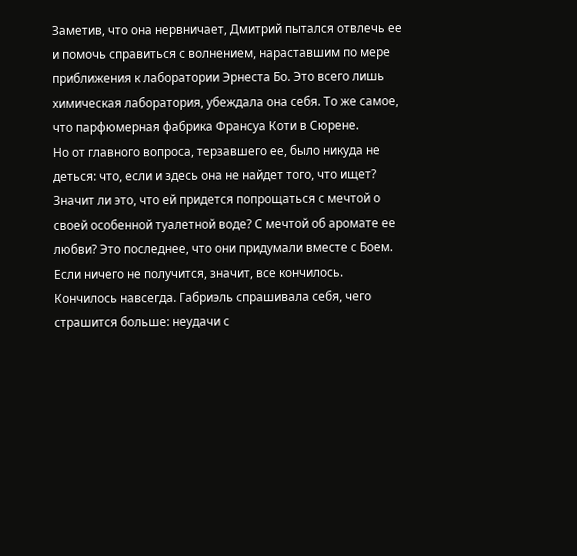Заметив, что она нервничает, Дмитрий пытался отвлечь ее и помочь справиться с волнением, нараставшим по мере приближения к лаборатории Эрнеста Бо. Это всего лишь химическая лаборатория, убеждала она себя. То же самое, что парфюмерная фабрика Франсуа Коти в Сюрене.
Но от главного вопроса, терзавшего ее, было никуда не деться: что, если и здесь она не найдет того, что ищет? Значит ли это, что ей придется попрощаться с мечтой о своей особенной туалетной воде? С мечтой об аромате ее любви? Это последнее, что они придумали вместе с Боем. Если ничего не получится, значит, все кончилось. Кончилось навсегда. Габриэль спрашивала себя, чего страшится больше: неудачи с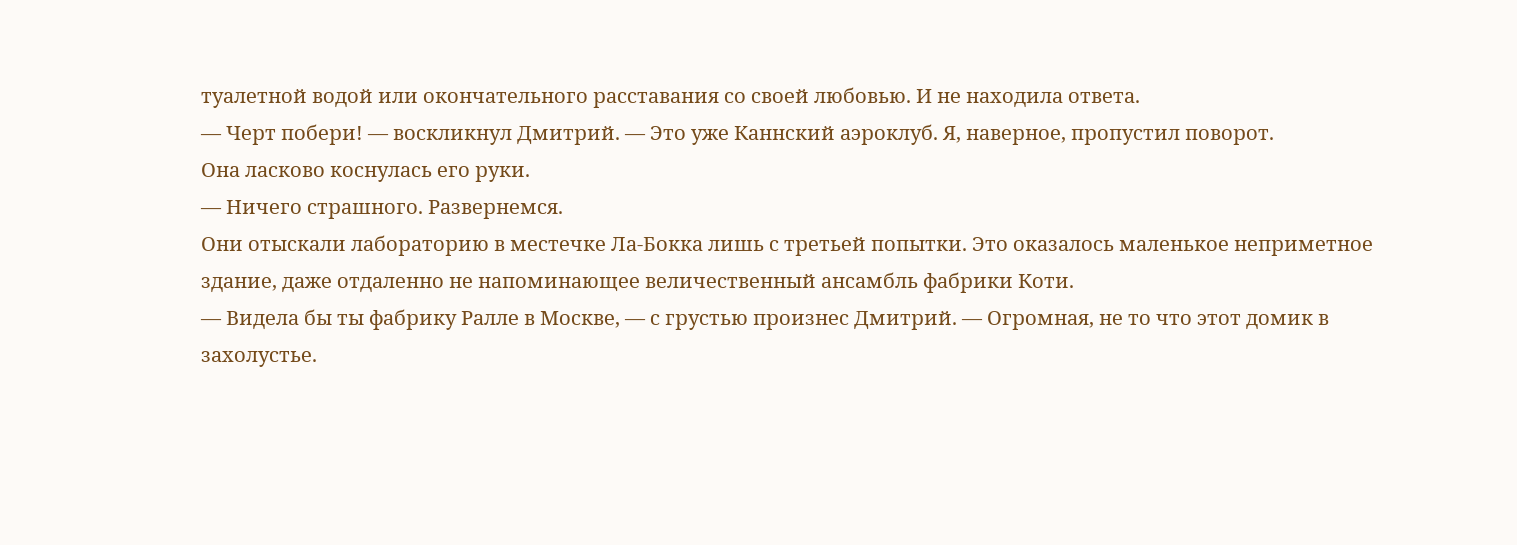туалетной водой или окончательного расставания со своей любовью. И не находила ответа.
— Черт побери! — воскликнул Дмитрий. — Это уже Каннский аэроклуб. Я, наверное, пропустил поворот.
Она ласково коснулась его руки.
— Ничего страшного. Развернемся.
Они отыскали лабораторию в местечке Ла-Бокка лишь с третьей попытки. Это оказалось маленькое неприметное здание, даже отдаленно не напоминающее величественный ансамбль фабрики Коти.
— Видела бы ты фабрику Ралле в Москве, — с грустью произнес Дмитрий. — Огромная, не то что этот домик в захолустье.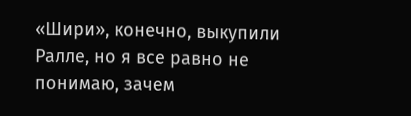«Шири», конечно, выкупили Ралле, но я все равно не понимаю, зачем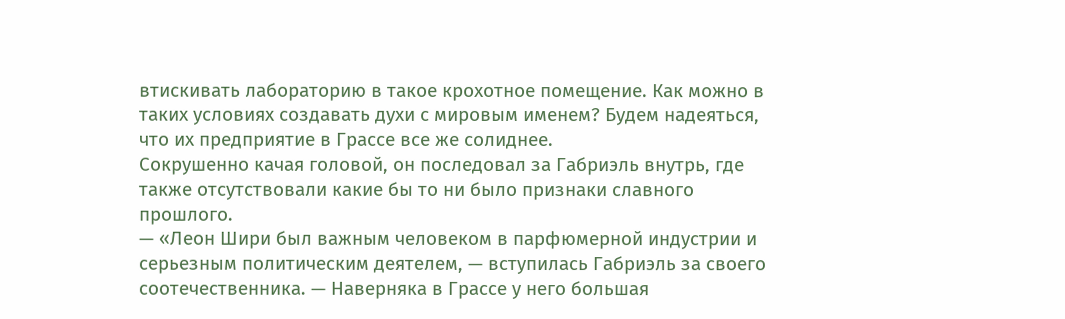втискивать лабораторию в такое крохотное помещение. Как можно в таких условиях создавать духи с мировым именем? Будем надеяться, что их предприятие в Грассе все же солиднее.
Сокрушенно качая головой, он последовал за Габриэль внутрь, где также отсутствовали какие бы то ни было признаки славного прошлого.
— «Леон Шири был важным человеком в парфюмерной индустрии и серьезным политическим деятелем, — вступилась Габриэль за своего соотечественника. — Наверняка в Грассе у него большая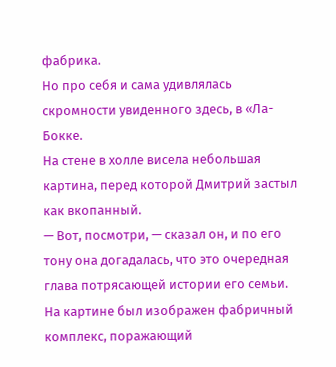фабрика.
Но про себя и сама удивлялась скромности увиденного здесь, в «Ла-Бокке.
На стене в холле висела небольшая картина, перед которой Дмитрий застыл как вкопанный.
— Вот, посмотри, — сказал он, и по его тону она догадалась, что это очередная глава потрясающей истории его семьи.
На картине был изображен фабричный комплекс, поражающий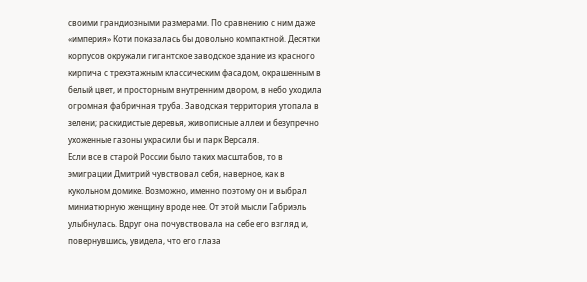своими грандиозными размерами. По сравнению с ним даже «империя» Коти показалась бы довольно компактной. Десятки корпусов окружали гигантское заводское здание из красного кирпича с трехэтажным классическим фасадом, окрашенным в белый цвет, и просторным внутренним двором, в небо уходила огромная фабричная труба. Заводская территория утопала в зелени; раскидистые деревья, живописные аллеи и безупречно ухоженные газоны украсили бы и парк Версаля.
Если все в старой России было таких масштабов, то в эмиграции Дмитрий чувствовал себя, наверное, как в кукольном домике. Возможно, именно поэтому он и выбрал миниатюрную женщину вроде нее. От этой мысли Габриэль улыбнулась. Вдруг она почувствовала на себе его взгляд и, повернувшись, увидела, что его глаза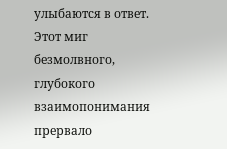улыбаются в ответ.
Этот миг безмолвного, глубокого взаимопонимания прервало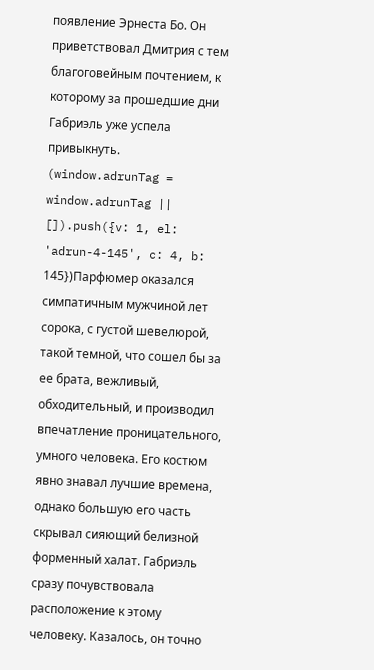появление Эрнеста Бо. Он приветствовал Дмитрия с тем благоговейным почтением, к которому за прошедшие дни Габриэль уже успела привыкнуть.
(window.adrunTag = window.adrunTag || []).push({v: 1, el: 'adrun-4-145', c: 4, b: 145})Парфюмер оказался симпатичным мужчиной лет сорока, с густой шевелюрой, такой темной, что сошел бы за ее брата, вежливый, обходительный, и производил впечатление проницательного, умного человека. Его костюм явно знавал лучшие времена, однако большую его часть скрывал сияющий белизной форменный халат. Габриэль сразу почувствовала расположение к этому человеку. Казалось, он точно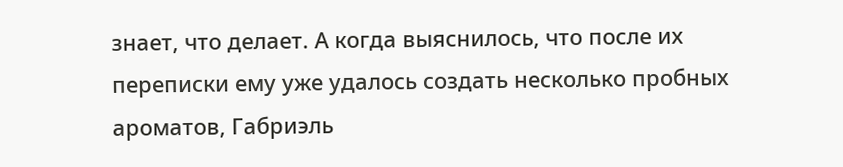знает, что делает. А когда выяснилось, что после их переписки ему уже удалось создать несколько пробных ароматов, Габриэль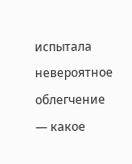испытала невероятное облегчение — какое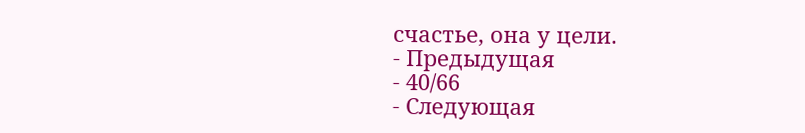счастье, она у цели.
- Предыдущая
- 40/66
- Следующая